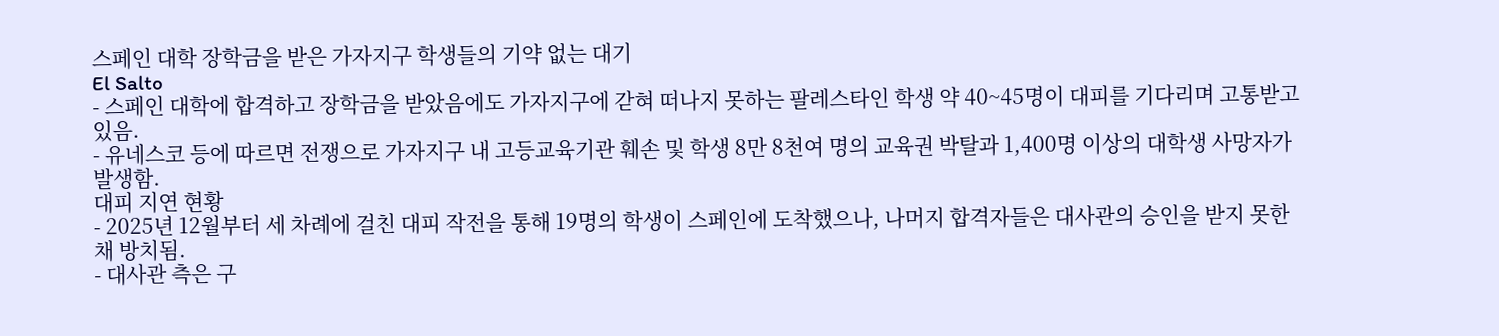스페인 대학 장학금을 받은 가자지구 학생들의 기약 없는 대기
El Salto
- 스페인 대학에 합격하고 장학금을 받았음에도 가자지구에 갇혀 떠나지 못하는 팔레스타인 학생 약 40~45명이 대피를 기다리며 고통받고 있음.
- 유네스코 등에 따르면 전쟁으로 가자지구 내 고등교육기관 훼손 및 학생 8만 8천여 명의 교육권 박탈과 1,400명 이상의 대학생 사망자가 발생함.
대피 지연 현황
- 2025년 12월부터 세 차례에 걸친 대피 작전을 통해 19명의 학생이 스페인에 도착했으나, 나머지 합격자들은 대사관의 승인을 받지 못한 채 방치됨.
- 대사관 측은 구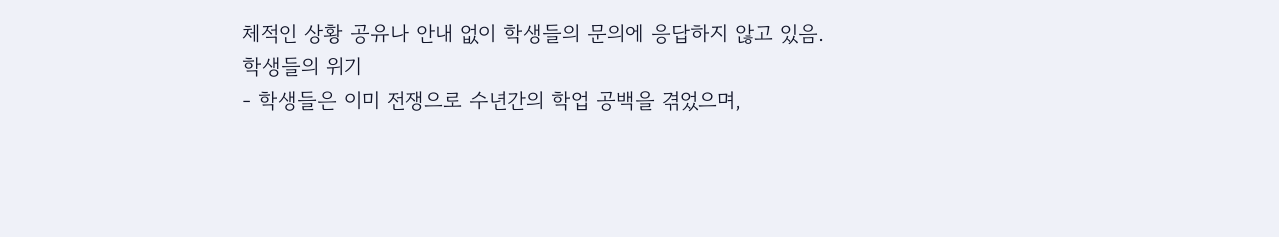체적인 상황 공유나 안내 없이 학생들의 문의에 응답하지 않고 있음.
학생들의 위기
- 학생들은 이미 전쟁으로 수년간의 학업 공백을 겪었으며,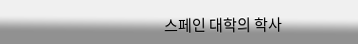스페인 대학의 학사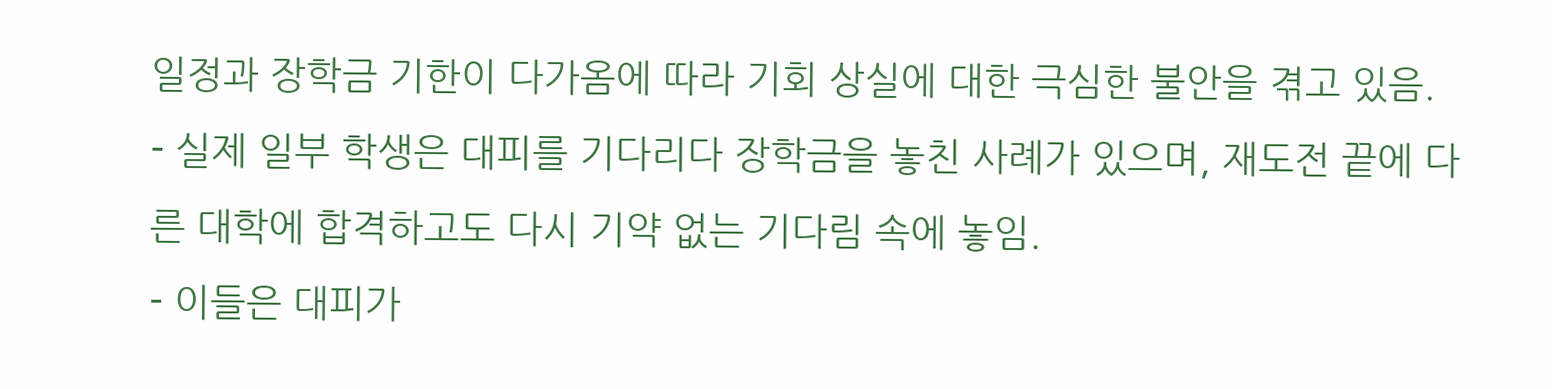일정과 장학금 기한이 다가옴에 따라 기회 상실에 대한 극심한 불안을 겪고 있음.
- 실제 일부 학생은 대피를 기다리다 장학금을 놓친 사례가 있으며, 재도전 끝에 다른 대학에 합격하고도 다시 기약 없는 기다림 속에 놓임.
- 이들은 대피가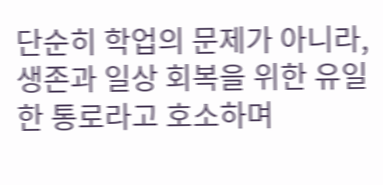단순히 학업의 문제가 아니라, 생존과 일상 회복을 위한 유일한 통로라고 호소하며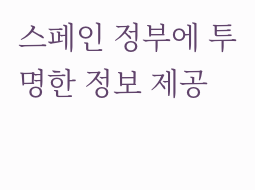스페인 정부에 투명한 정보 제공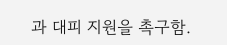과 대피 지원을 촉구함.